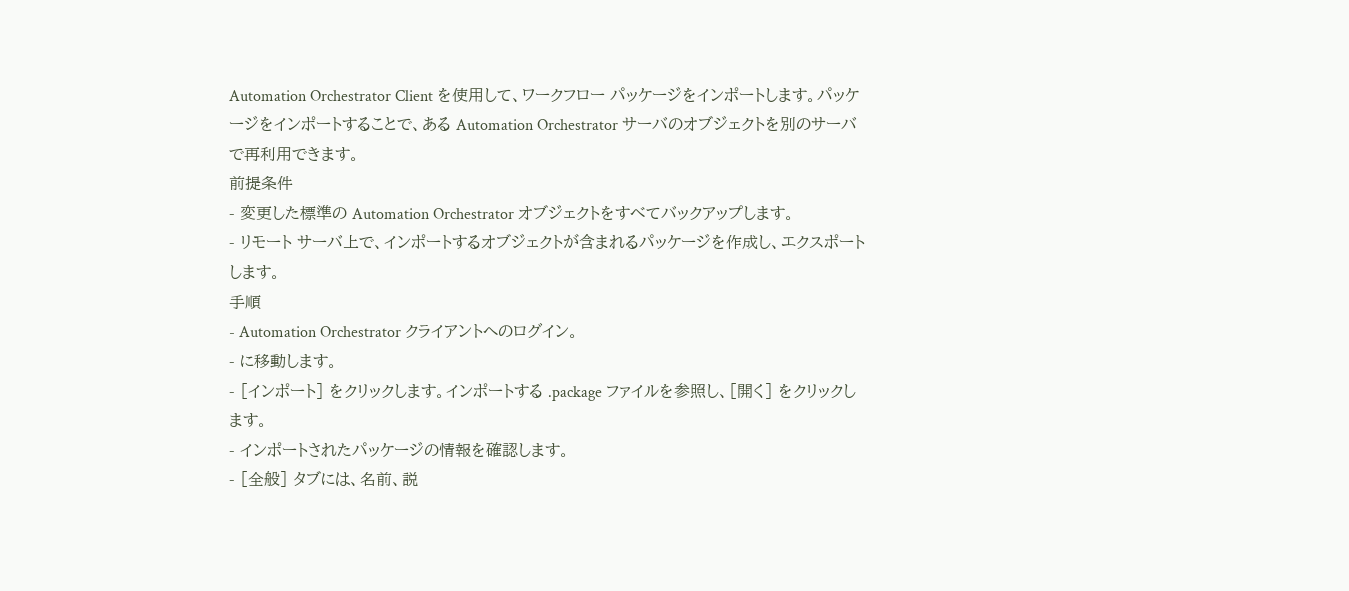Automation Orchestrator Client を使用して、ワークフロー パッケージをインポートします。パッケージをインポートすることで、ある Automation Orchestrator サーバのオブジェクトを別のサーバで再利用できます。
前提条件
- 変更した標準の Automation Orchestrator オブジェクトをすべてバックアップします。
- リモート サーバ上で、インポートするオブジェクトが含まれるパッケージを作成し、エクスポートします。
手順
- Automation Orchestrator クライアントへのログイン。
- に移動します。
- [インポート] をクリックします。インポートする .package ファイルを参照し、[開く] をクリックします。
- インポートされたパッケージの情報を確認します。
- [全般] タブには、名前、説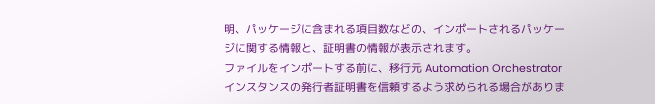明、パッケージに含まれる項目数などの、インポートされるパッケージに関する情報と、証明書の情報が表示されます。
ファイルをインポートする前に、移行元 Automation Orchestrator インスタンスの発行者証明書を信頼するよう求められる場合がありま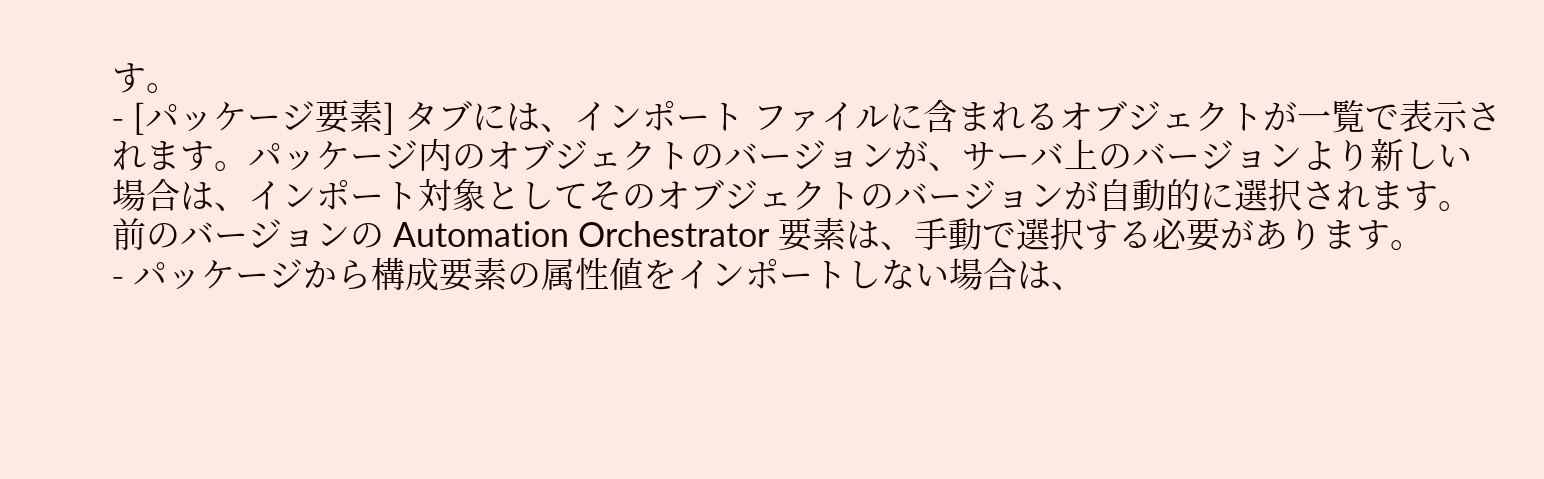す。
- [パッケージ要素] タブには、インポート ファイルに含まれるオブジェクトが一覧で表示されます。パッケージ内のオブジェクトのバージョンが、サーバ上のバージョンより新しい場合は、インポート対象としてそのオブジェクトのバージョンが自動的に選択されます。前のバージョンの Automation Orchestrator 要素は、手動で選択する必要があります。
- パッケージから構成要素の属性値をインポートしない場合は、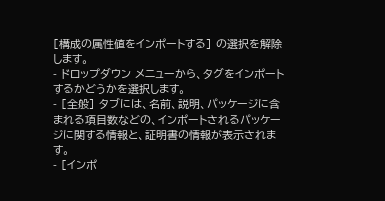[構成の属性値をインポートする] の選択を解除します。
- ドロップダウン メニューから、タグをインポートするかどうかを選択します。
- [全般] タブには、名前、説明、パッケージに含まれる項目数などの、インポートされるパッケージに関する情報と、証明書の情報が表示されます。
- [インポ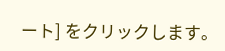ート] をクリックします。